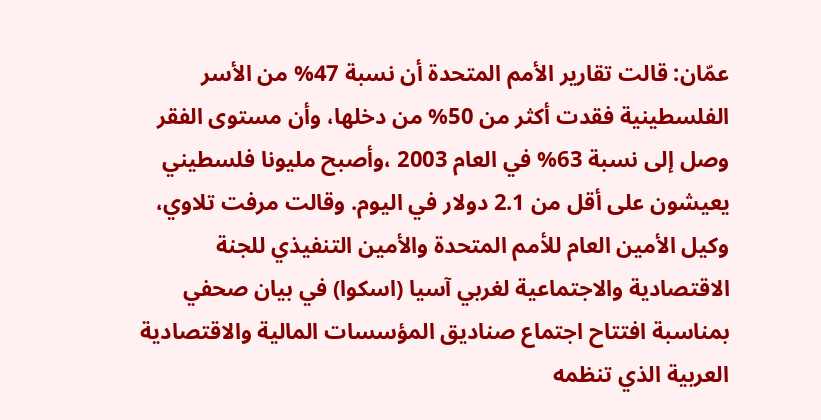عمّان: قالت تقارير الأمم المتحدة أن نسبة 47% من الأسر الفلسطينية فقدت أكثر من 50% من دخلها، وأن مستوى الفقر وصل إلى نسبة 63% في العام 2003 ،وأصبح مليونا فلسطيني يعيشون على أقل من 2.1 دولار في اليوم. وقالت مرفت تلاوي، وكيل الأمين العام للأمم المتحدة والأمين التنفيذي للجنة الاقتصادية والاجتماعية لغربي آسيا (اسكوا) في بيان صحفي بمناسبة افتتاح اجتماع صناديق المؤسسات المالية والاقتصادية العربية الذي تنظمه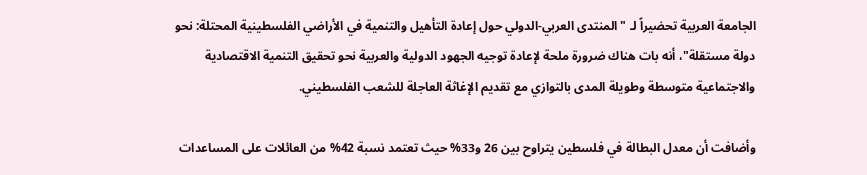الجامعة العربية تحضيراً لـ "المنتدى العربي-الدولي حول إعادة التأهيل والتنمية في الأراضي الفلسطينية المحتلة: نحو دولة مستقلة"، أنه بات هناك ضرورة ملحة لإعادة توجيه الجهود الدولية والعربية نحو تحقيق التنمية الاقتصادية والاجتماعية متوسطة وطويلة المدى بالتوازي مع تقديم الإغاثة العاجلة للشعب الفلسطيني.

وأضافت أن معدل البطالة في فلسطين يتراوح بين 26 و33% حيث تعتمد نسبة 42% من العائلات على المساعدات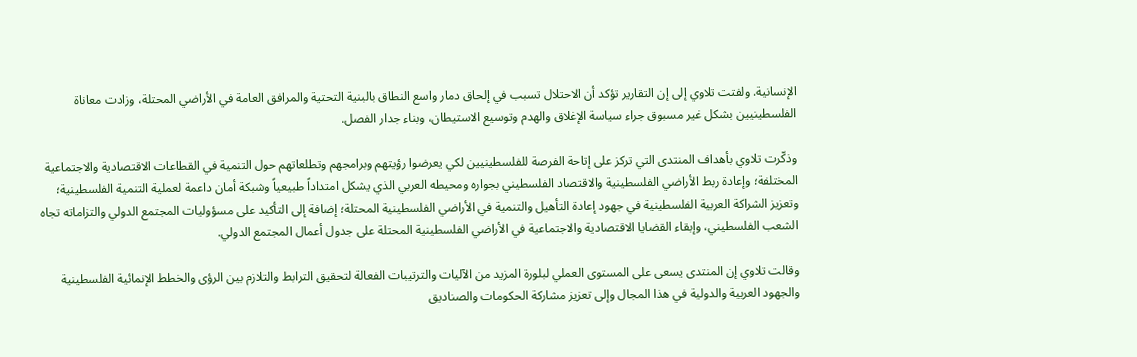الإنسانية. ولفتت تلاوي إلى إن التقارير تؤكد أن الاحتلال تسبب في إلحاق دمار واسع النطاق بالبنية التحتية والمرافق العامة في الأراضي المحتلة، وزادت معاناة الفلسطينيين بشكل غير مسبوق جراء سياسة الإغلاق والهدم وتوسيع الاستيطان، وبناء جدار الفصل.

وذكّرت تلاوي بأهداف المنتدى التي تركز على إتاحة الفرصة للفلسطينيين لكي يعرضوا رؤيتهم وبرامجهم وتطلعاتهم حول التنمية في القطاعات الاقتصادية والاجتماعية المختلفة؛ وإعادة ربط الأراضي الفلسطينية والاقتصاد الفلسطيني بجواره ومحيطه العربي الذي يشكل امتداداً طبيعياً وشبكة أمان داعمة لعملية التنمية الفلسطينية؛ وتعزيز الشراكة العربية الفلسطينية في جهود إعادة التأهيل والتنمية في الأراضي الفلسطينية المحتلة؛ إضافة إلى التأكيد على مسؤوليات المجتمع الدولي والتزاماته تجاه الشعب الفلسطيني، وإبقاء القضايا الاقتصادية والاجتماعية في الأراضي الفلسطينية المحتلة على جدول أعمال المجتمع الدولي.

وقالت تلاوي إن المنتدى يسعى على المستوى العملي لبلورة المزيد من الآليات والترتيبات الفعالة لتحقيق الترابط والتلازم بين الرؤى والخطط الإنمائية الفلسطينية والجهود العربية والدولية في هذا المجال وإلى تعزيز مشاركة الحكومات والصناديق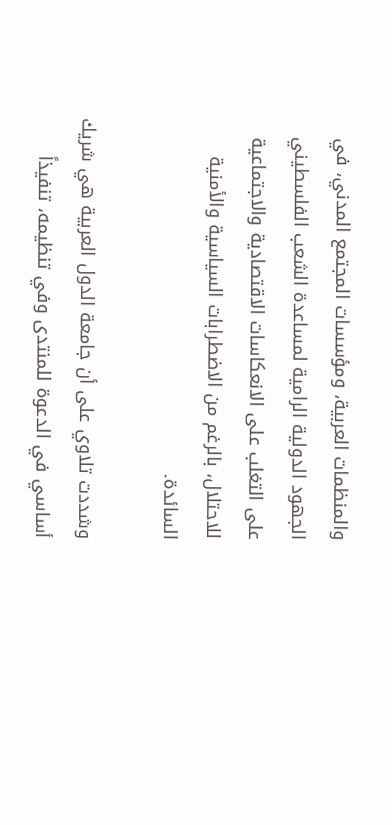والمنظمات العربية، ومؤسسات المجتمع المدني، في الجهود الدولية الرامية لمساعدة الشعب الفلسطيني على التغلب على الانعكاسات الاقتصادية والاجتماعية للاحتلال، بالرغم من الاضطرابات السياسية والأمنية السائدة.

وشددت تلاوي على أن جامعة الدول العربية هي شريك أساسي في الدعوة للمنتدى وفي تنظيمه، تنفيذاً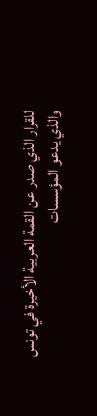للقرار الذي صدر عن القمة العربية الأخيرة في تونس والذي يدعو المؤسسات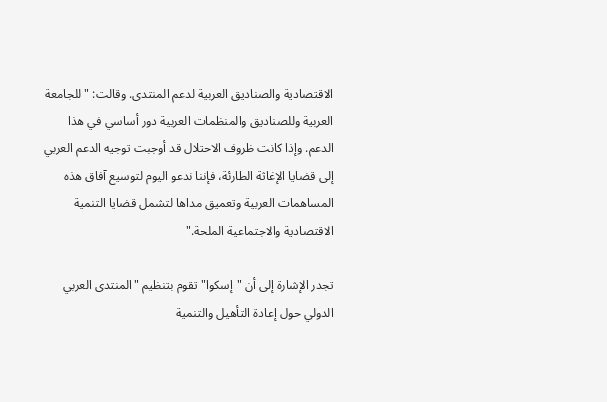الاقتصادية والصناديق العربية لدعم المنتدى. وقالت: "للجامعة العربية وللصناديق والمنظمات العربية دور أساسي في هذا الدعم. وإذا كانت ظروف الاحتلال قد أوجبت توجيه الدعم العربي إلى قضايا الإغاثة الطارئة، فإننا ندعو اليوم لتوسيع آفاق هذه المساهمات العربية وتعميق مداها لتشمل قضايا التنمية الاقتصادية والاجتماعية الملحة."

تجدر الإشارة إلى أن "إسكوا" تقوم بتنظيم "المنتدى العربي الدولي حول إعادة التأهيل والتنمية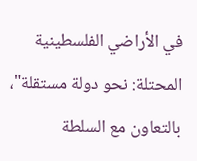في الأراضي الفلسطينية المحتلة: نحو دولة مستقلة"، بالتعاون مع السلطة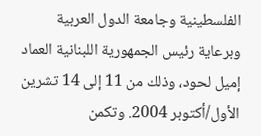الفلسطينية وجامعة الدول العربية وبرعاية رئيس الجمهورية اللبنانية العماد إميل لحود، وذلك من 11 إلى 14 تشرين الأول/أكتوبر 2004. وتكمن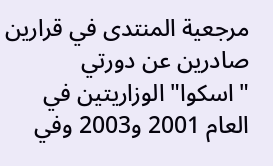مرجعية المنتدى في قرارين صادرين عن دورتي "اسكوا" الوزاريتين في العام 2001 و2003 وفي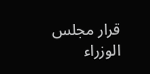قرار مجلس الوزراء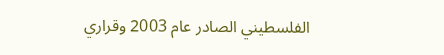الفلسطيني الصادر عام 2003 وقراري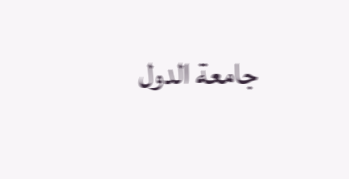جامعة الدول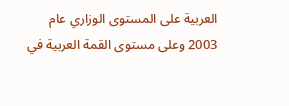العربية على المستوى الوزاري عام 2003 وعلى مستوى القمة العربية في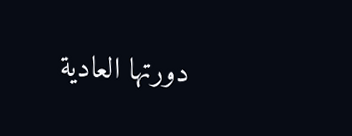دورتها العادية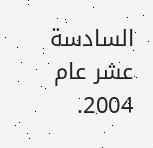السادسة عشر عام 2004.